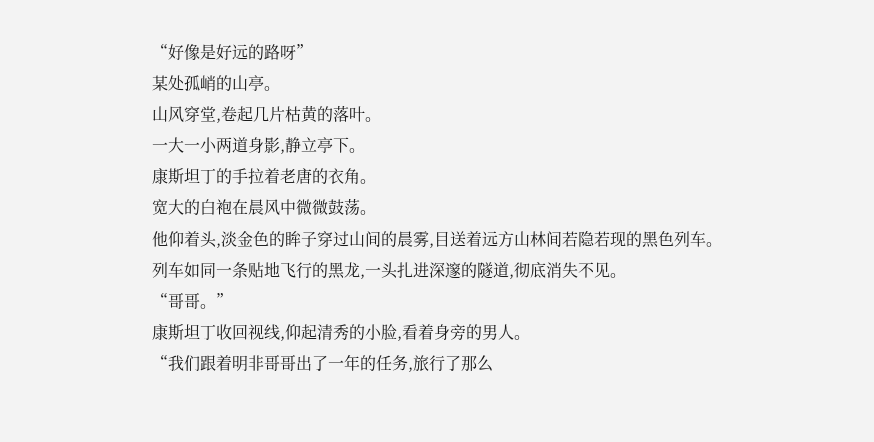“好像是好远的路呀”
某处孤峭的山亭。
山风穿堂,卷起几片枯黄的落叶。
一大一小两道身影,静立亭下。
康斯坦丁的手拉着老唐的衣角。
宽大的白袍在晨风中微微鼓荡。
他仰着头,淡金色的眸子穿过山间的晨雾,目送着远方山林间若隐若现的黑色列车。
列车如同一条贴地飞行的黑龙,一头扎进深邃的隧道,彻底消失不见。
“哥哥。”
康斯坦丁收回视线,仰起清秀的小脸,看着身旁的男人。
“我们跟着明非哥哥出了一年的任务,旅行了那么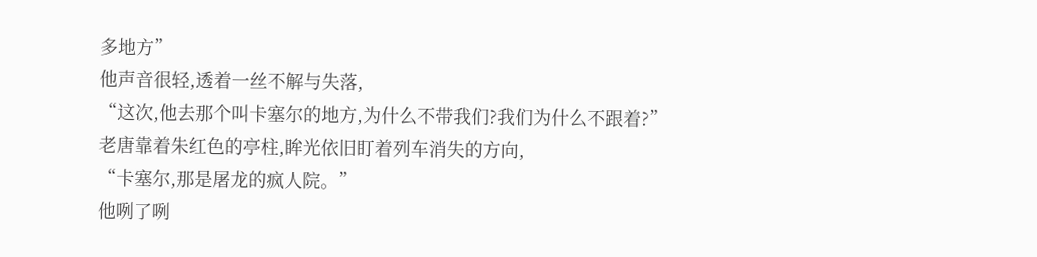多地方”
他声音很轻,透着一丝不解与失落,
“这次,他去那个叫卡塞尔的地方,为什么不带我们?我们为什么不跟着?”
老唐靠着朱红色的亭柱,眸光依旧盯着列车消失的方向,
“卡塞尔,那是屠龙的疯人院。”
他咧了咧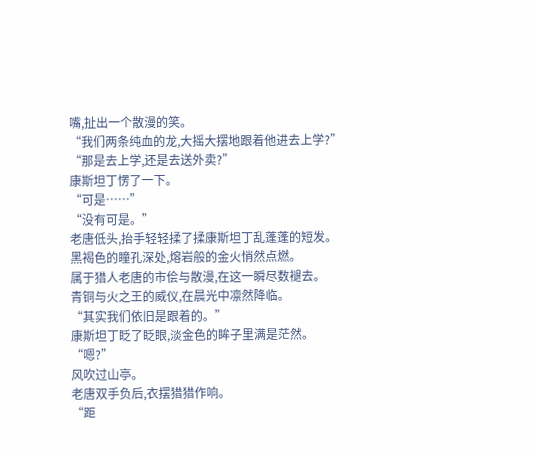嘴,扯出一个散漫的笑。
“我们两条纯血的龙,大摇大摆地跟着他进去上学?”
“那是去上学,还是去送外卖?”
康斯坦丁愣了一下。
“可是……”
“没有可是。”
老唐低头,抬手轻轻揉了揉康斯坦丁乱蓬蓬的短发。
黑褐色的瞳孔深处,熔岩般的金火悄然点燃。
属于猎人老唐的市侩与散漫,在这一瞬尽数褪去。
青铜与火之王的威仪,在晨光中凛然降临。
“其实我们依旧是跟着的。”
康斯坦丁眨了眨眼,淡金色的眸子里满是茫然。
“嗯?”
风吹过山亭。
老唐双手负后,衣摆猎猎作响。
“距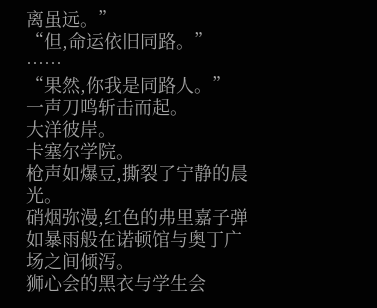离虽远。”
“但,命运依旧同路。”
……
“果然,你我是同路人。”
一声刀鸣斩击而起。
大洋彼岸。
卡塞尔学院。
枪声如爆豆,撕裂了宁静的晨光。
硝烟弥漫,红色的弗里嘉子弹如暴雨般在诺顿馆与奥丁广场之间倾泻。
狮心会的黑衣与学生会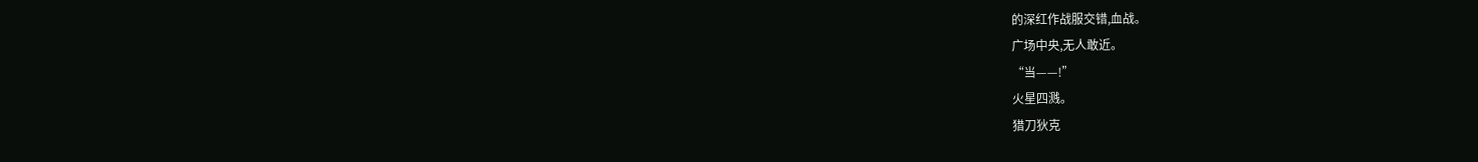的深红作战服交错,血战。
广场中央,无人敢近。
“当——!”
火星四溅。
猎刀狄克